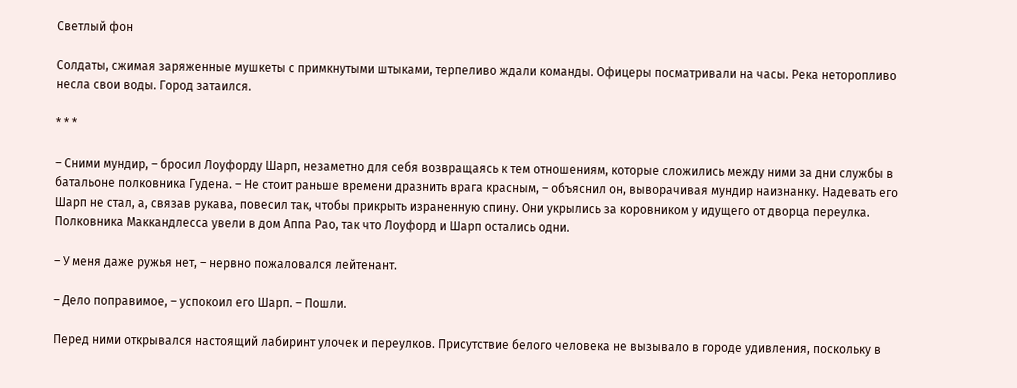Светлый фон

Солдаты, сжимая заряженные мушкеты с примкнутыми штыками, терпеливо ждали команды. Офицеры посматривали на часы. Река неторопливо несла свои воды. Город затаился.

* * *

– Сними мундир, – бросил Лоуфорду Шарп, незаметно для себя возвращаясь к тем отношениям, которые сложились между ними за дни службы в батальоне полковника Гудена. – Не стоит раньше времени дразнить врага красным, – объяснил он, выворачивая мундир наизнанку. Надевать его Шарп не стал, а, связав рукава, повесил так, чтобы прикрыть израненную спину. Они укрылись за коровником у идущего от дворца переулка. Полковника Маккандлесса увели в дом Аппа Рао, так что Лоуфорд и Шарп остались одни.

– У меня даже ружья нет, – нервно пожаловался лейтенант.

– Дело поправимое, – успокоил его Шарп. – Пошли.

Перед ними открывался настоящий лабиринт улочек и переулков. Присутствие белого человека не вызывало в городе удивления, поскольку в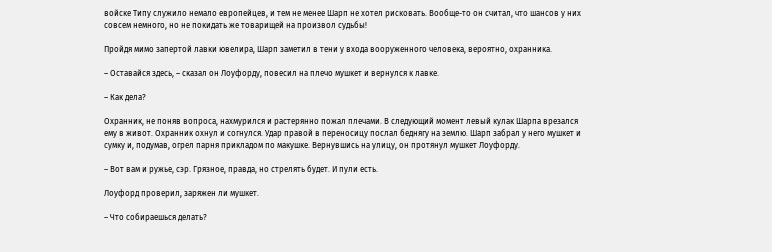войске Типу служило немало европейцев, и тем не менее Шарп не хотел рисковать. Вообще-то он считал, что шансов у них совсем немного, но не покидать же товарищей на произвол судьбы!

Пройдя мимо запертой лавки ювелира, Шарп заметил в тени у входа вооруженного человека, вероятно, охранника.

– Оставайся здесь, – сказал он Лоуфорду, повесил на плечо мушкет и вернулся к лавке.

– Как дела?

Охранник, не поняв вопроса, нахмурился и растерянно пожал плечами. В следующий момент левый кулак Шарпа врезался ему в живот. Охранник охнул и согнулся. Удар правой в переносицу послал беднягу на землю. Шарп забрал у него мушкет и сумку и, подумав, огрел парня прикладом по макушке. Вернувшись на улицу, он протянул мушкет Лоуфорду.

– Вот вам и ружье, сэр. Грязное, правда, но стрелять будет. И пули есть.

Лоуфорд проверил, заряжен ли мушкет.

– Что собираешься делать?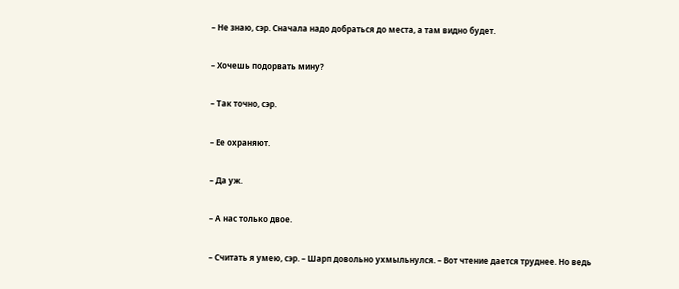– Не знаю, сэр. Сначала надо добраться до места, а там видно будет.

– Хочешь подорвать мину?

– Так точно, сэр.

– Ее охраняют.

– Да уж.

– А нас только двое.

– Считать я умею, сэр. – Шарп довольно ухмыльнулся. – Вот чтение дается труднее. Но ведь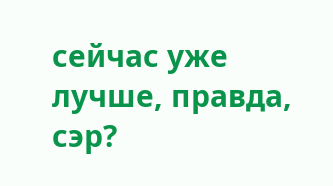сейчас уже лучше, правда, сэр?